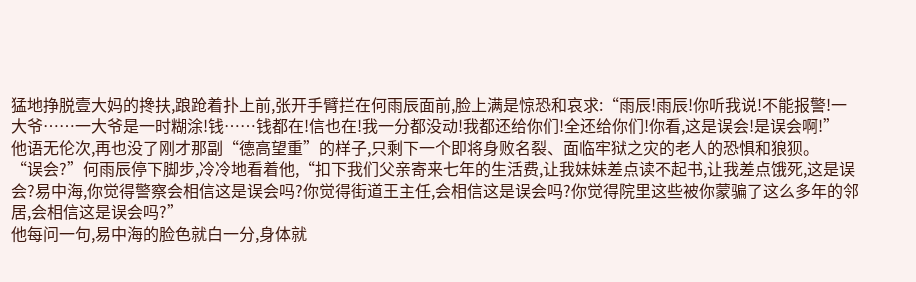猛地挣脱壹大妈的搀扶,踉跄着扑上前,张开手臂拦在何雨辰面前,脸上满是惊恐和哀求:“雨辰!雨辰!你听我说!不能报警!一大爷……一大爷是一时糊涂!钱……钱都在!信也在!我一分都没动!我都还给你们!全还给你们!你看,这是误会!是误会啊!”
他语无伦次,再也没了刚才那副“德高望重”的样子,只剩下一个即将身败名裂、面临牢狱之灾的老人的恐惧和狼狈。
“误会?”何雨辰停下脚步,冷冷地看着他,“扣下我们父亲寄来七年的生活费,让我妹妹差点读不起书,让我差点饿死,这是误会?易中海,你觉得警察会相信这是误会吗?你觉得街道王主任,会相信这是误会吗?你觉得院里这些被你蒙骗了这么多年的邻居,会相信这是误会吗?”
他每问一句,易中海的脸色就白一分,身体就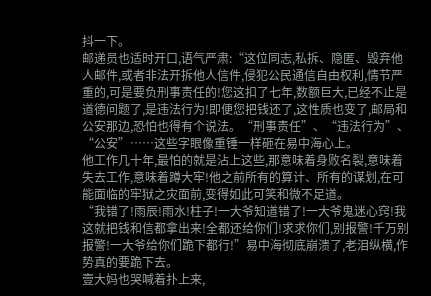抖一下。
邮递员也适时开口,语气严肃:“这位同志,私拆、隐匿、毁弃他人邮件,或者非法开拆他人信件,侵犯公民通信自由权利,情节严重的,可是要负刑事责任的!您这扣了七年,数额巨大,已经不止是道德问题了,是违法行为!即便您把钱还了,这性质也变了,邮局和公安那边,恐怕也得有个说法。“刑事责任”、“违法行为”、“公安”……这些字眼像重锤一样砸在易中海心上。
他工作几十年,最怕的就是沾上这些,那意味着身败名裂,意味着失去工作,意味着蹲大牢!他之前所有的算计、所有的谋划,在可能面临的牢狱之灾面前,变得如此可笑和微不足道。
“我错了!雨辰!雨水!柱子!一大爷知道错了!一大爷鬼迷心窍!我这就把钱和信都拿出来!全都还给你们!求求你们,别报警!千万别报警!一大爷给你们跪下都行!”易中海彻底崩溃了,老泪纵横,作势真的要跪下去。
壹大妈也哭喊着扑上来,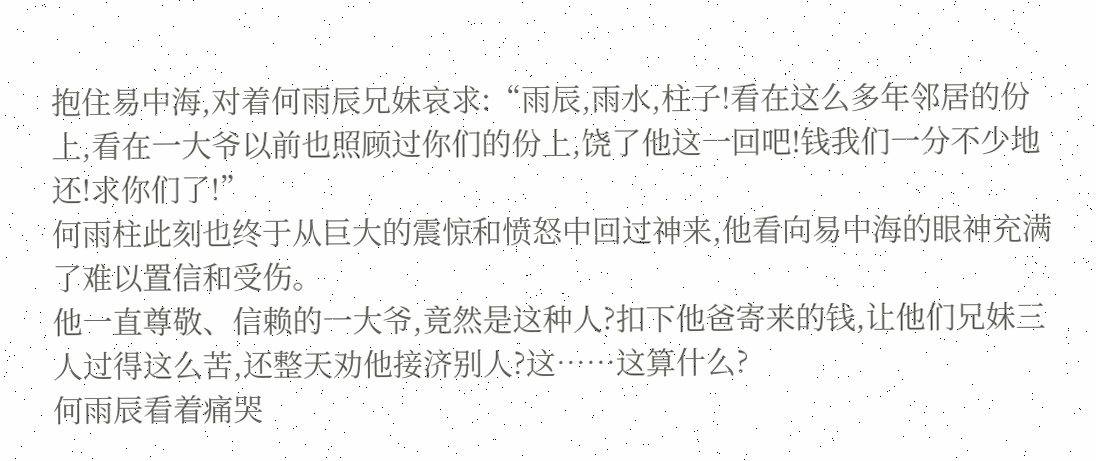抱住易中海,对着何雨辰兄妹哀求:“雨辰,雨水,柱子!看在这么多年邻居的份上,看在一大爷以前也照顾过你们的份上,饶了他这一回吧!钱我们一分不少地还!求你们了!”
何雨柱此刻也终于从巨大的震惊和愤怒中回过神来,他看向易中海的眼神充满了难以置信和受伤。
他一直尊敬、信赖的一大爷,竟然是这种人?扣下他爸寄来的钱,让他们兄妹三人过得这么苦,还整天劝他接济别人?这……这算什么?
何雨辰看着痛哭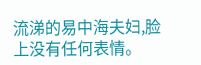流涕的易中海夫妇,脸上没有任何表情。